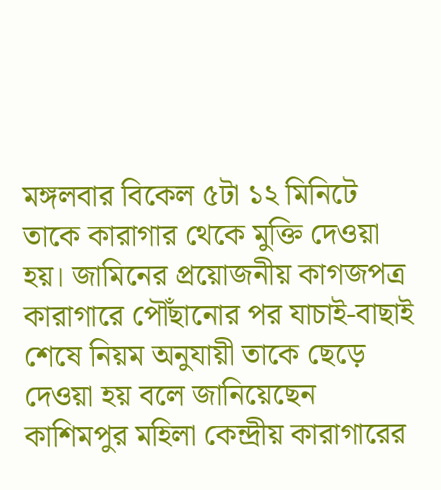মঙ্গলবার বিকেল ৫টা ১২ মিনিটে তাকে কারাগার থেকে মুক্তি দেওয়া হয়। জামিনের প্রয়োজনীয় কাগজপত্র কারাগারে পৌঁছানোর পর যাচাই-বাছাই শেষে নিয়ম অনুযায়ী তাকে ছেড়ে দেওয়া হয় বলে জানিয়েছেন কাশিমপুর মহিলা কেন্দ্রীয় কারাগারের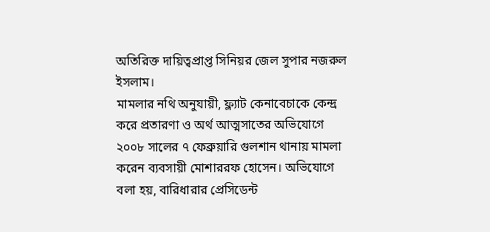অতিরিক্ত দায়িত্বপ্রাপ্ত সিনিয়র জেল সুপার নজরুল ইসলাম।
মামলার নথি অনুযায়ী, ফ্ল্যাট কেনাবেচাকে কেন্দ্র করে প্রতারণা ও অর্থ আত্মসাতের অভিযোগে ২০০৮ সালের ৭ ফেব্রুয়ারি গুলশান থানায় মামলা করেন ব্যবসায়ী মোশাররফ হোসেন। অভিযোগে বলা হয়, বারিধারার প্রেসিডেন্ট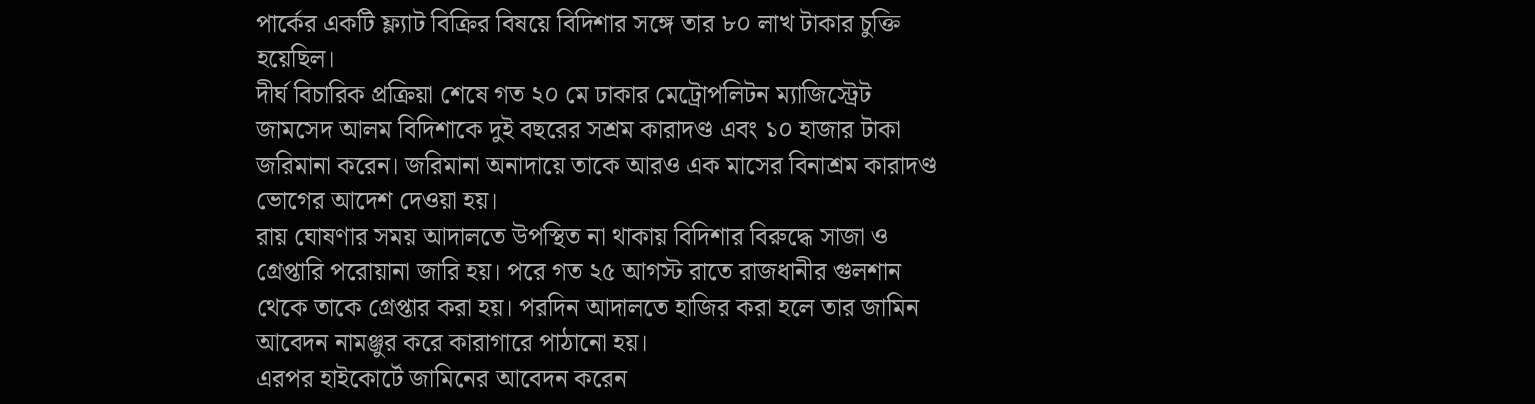পার্কের একটি ফ্ল্যাট বিক্রির বিষয়ে বিদিশার সঙ্গে তার ৮০ লাখ টাকার চুক্তি হয়েছিল।
দীর্ঘ বিচারিক প্রক্রিয়া শেষে গত ২০ মে ঢাকার মেট্রোপলিটন ম্যাজিস্ট্রেট জামসেদ আলম বিদিশাকে দুই বছরের সশ্রম কারাদণ্ড এবং ১০ হাজার টাকা জরিমানা করেন। জরিমানা অনাদায়ে তাকে আরও এক মাসের বিনাশ্রম কারাদণ্ড ভোগের আদেশ দেওয়া হয়।
রায় ঘোষণার সময় আদালতে উপস্থিত না থাকায় বিদিশার বিরুদ্ধে সাজা ও গ্রেপ্তারি পরোয়ানা জারি হয়। পরে গত ২৫ আগস্ট রাতে রাজধানীর গুলশান থেকে তাকে গ্রেপ্তার করা হয়। পরদিন আদালতে হাজির করা হলে তার জামিন আবেদন নামঞ্জুর করে কারাগারে পাঠানো হয়।
এরপর হাইকোর্টে জামিনের আবেদন করেন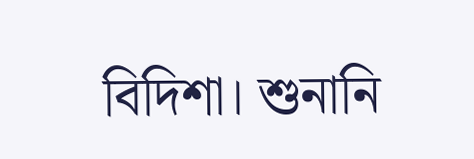বিদিশা। শুনানি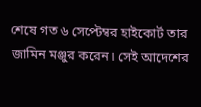শেষে গত ৬ সেপ্টেম্বর হাইকোর্ট তার জামিন মঞ্জুর করেন। সেই আদেশের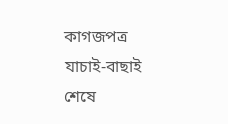কাগজপত্র যাচাই-বাছাই শেষে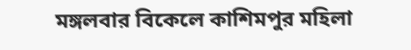মঙ্গলবার বিকেলে কাশিমপুর মহিলা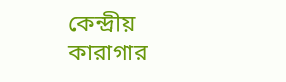কেন্দ্রীয় কারাগার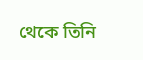থেকে তিনি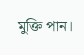মুক্তি পান।